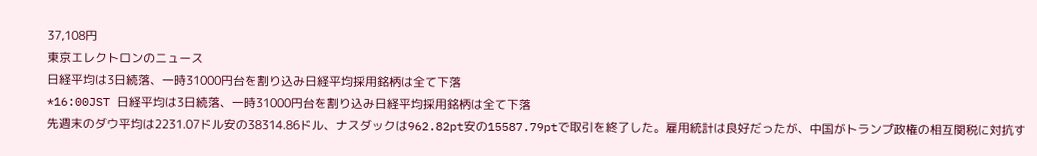37,108円
東京エレクトロンのニュース
日経平均は3日続落、一時31000円台を割り込み日経平均採用銘柄は全て下落
*16:00JST 日経平均は3日続落、一時31000円台を割り込み日経平均採用銘柄は全て下落
先週末のダウ平均は2231.07ドル安の38314.86ドル、ナスダックは962.82pt安の15587.79ptで取引を終了した。雇用統計は良好だったが、中国がトランプ政権の相互関税に対抗す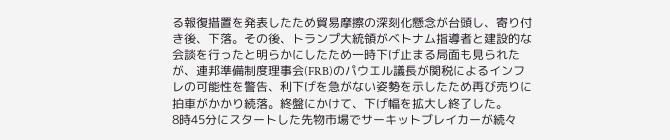る報復措置を発表したため貿易摩擦の深刻化懸念が台頭し、寄り付き後、下落。その後、トランプ大統領がベトナム指導者と建設的な会談を行ったと明らかにしたため一時下げ止まる局面も見られたが、連邦準備制度理事会(FRB)のパウエル議長が関税によるインフレの可能性を警告、利下げを急がない姿勢を示したため再び売りに拍車がかかり続落。終盤にかけて、下げ幅を拡大し終了した。
8時45分にスタートした先物市場でサーキットブレイカーが続々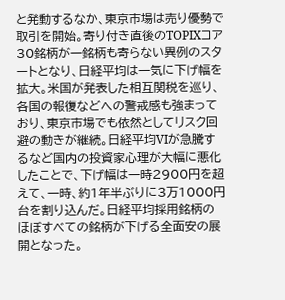と発動するなか、東京市場は売り優勢で取引を開始。寄り付き直後のTOPIXコア30銘柄が一銘柄も寄らない異例のスタートとなり、日経平均は一気に下げ幅を拡大。米国が発表した相互関税を巡り、各国の報復などへの警戒感も強まっており、東京市場でも依然としてリスク回避の動きが継続。日経平均VIが急騰するなど国内の投資家心理が大幅に悪化したことで、下げ幅は一時2900円を超えて、一時、約1年半ぶりに3万1000円台を割り込んだ。日経平均採用銘柄のほぼすべての銘柄が下げる全面安の展開となった。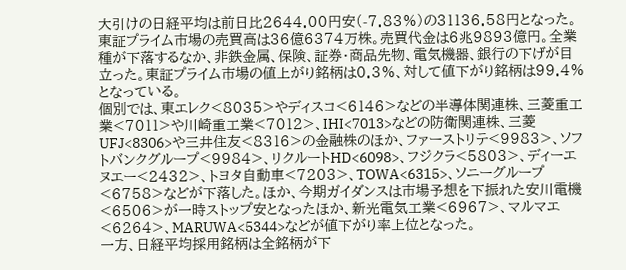大引けの日経平均は前日比2644.00円安(-7.83%)の31136.58円となった。東証プライム市場の売買高は36億6374万株。売買代金は6兆9893億円。全業種が下落するなか、非鉄金属、保険、証券・商品先物、電気機器、銀行の下げが目立った。東証プライム市場の値上がり銘柄は0.3%、対して値下がり銘柄は99.4%となっている。
個別では、東エレク<8035>やディスコ<6146>などの半導体関連株、三菱重工業<7011>や川崎重工業<7012>、IHI<7013>などの防衛関連株、三菱UFJ<8306>や三井住友<8316>の金融株のほか、ファーストリテ<9983>、ソフトバンクグループ<9984>、リクルートHD<6098>、フジクラ<5803>、ディーエヌエー<2432>、トヨタ自動車<7203>、TOWA<6315>、ソニーグループ<6758>などが下落した。ほか、今期ガイダンスは市場予想を下振れた安川電機<6506>が一時ストップ安となったほか、新光電気工業<6967>、マルマエ<6264>、MARUWA<5344>などが値下がり率上位となった。
一方、日経平均採用銘柄は全銘柄が下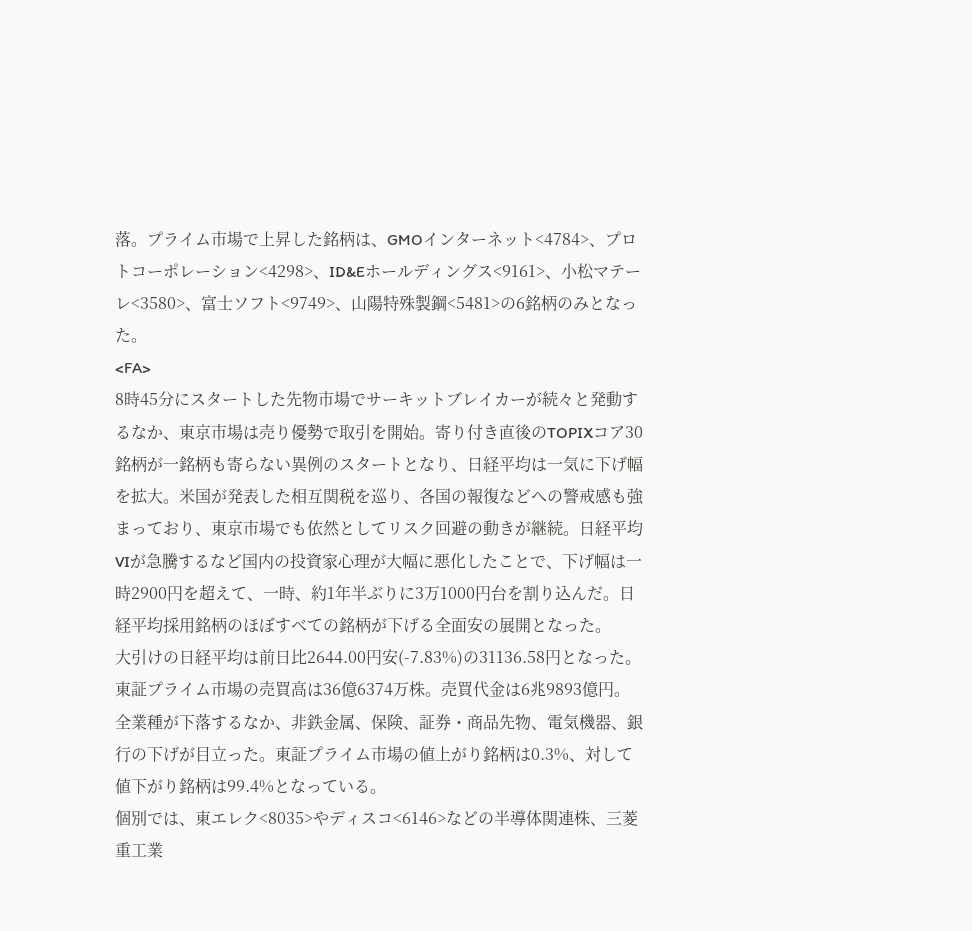落。プライム市場で上昇した銘柄は、GMOインターネット<4784>、プロトコーポレーション<4298>、ID&Eホールディングス<9161>、小松マテーレ<3580>、富士ソフト<9749>、山陽特殊製鋼<5481>の6銘柄のみとなった。
<FA>
8時45分にスタートした先物市場でサーキットブレイカーが続々と発動するなか、東京市場は売り優勢で取引を開始。寄り付き直後のTOPIXコア30銘柄が一銘柄も寄らない異例のスタートとなり、日経平均は一気に下げ幅を拡大。米国が発表した相互関税を巡り、各国の報復などへの警戒感も強まっており、東京市場でも依然としてリスク回避の動きが継続。日経平均VIが急騰するなど国内の投資家心理が大幅に悪化したことで、下げ幅は一時2900円を超えて、一時、約1年半ぶりに3万1000円台を割り込んだ。日経平均採用銘柄のほぼすべての銘柄が下げる全面安の展開となった。
大引けの日経平均は前日比2644.00円安(-7.83%)の31136.58円となった。東証プライム市場の売買高は36億6374万株。売買代金は6兆9893億円。全業種が下落するなか、非鉄金属、保険、証券・商品先物、電気機器、銀行の下げが目立った。東証プライム市場の値上がり銘柄は0.3%、対して値下がり銘柄は99.4%となっている。
個別では、東エレク<8035>やディスコ<6146>などの半導体関連株、三菱重工業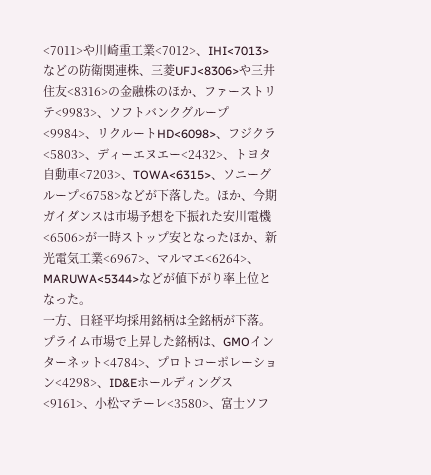<7011>や川崎重工業<7012>、IHI<7013>などの防衛関連株、三菱UFJ<8306>や三井住友<8316>の金融株のほか、ファーストリテ<9983>、ソフトバンクグループ<9984>、リクルートHD<6098>、フジクラ<5803>、ディーエヌエー<2432>、トヨタ自動車<7203>、TOWA<6315>、ソニーグループ<6758>などが下落した。ほか、今期ガイダンスは市場予想を下振れた安川電機<6506>が一時ストップ安となったほか、新光電気工業<6967>、マルマエ<6264>、MARUWA<5344>などが値下がり率上位となった。
一方、日経平均採用銘柄は全銘柄が下落。プライム市場で上昇した銘柄は、GMOインターネット<4784>、プロトコーポレーション<4298>、ID&Eホールディングス<9161>、小松マテーレ<3580>、富士ソフ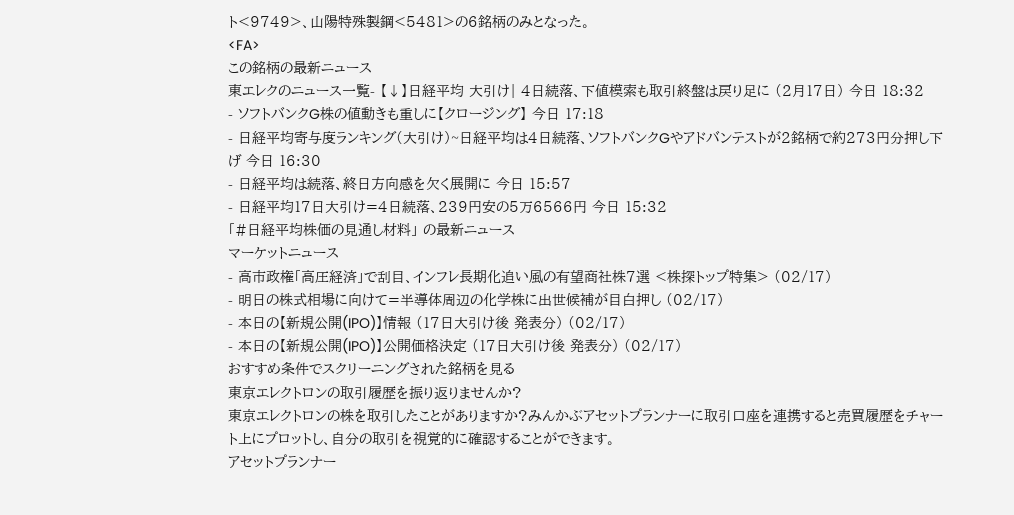ト<9749>、山陽特殊製鋼<5481>の6銘柄のみとなった。
<FA>
この銘柄の最新ニュース
東エレクのニュース一覧- 【↓】日経平均 大引け| 4日続落、下値模索も取引終盤は戻り足に (2月17日) 今日 18:32
- ソフトバンクG株の値動きも重しに【クロージング】 今日 17:18
- 日経平均寄与度ランキング(大引け)~日経平均は4日続落、ソフトバンクGやアドバンテストが2銘柄で約273円分押し下げ 今日 16:30
- 日経平均は続落、終日方向感を欠く展開に 今日 15:57
- 日経平均17日大引け=4日続落、239円安の5万6566円 今日 15:32
「#日経平均株価の見通し材料」 の最新ニュース
マーケットニュース
- 高市政権「高圧経済」で刮目、インフレ長期化追い風の有望商社株7選 <株探トップ特集> (02/17)
- 明日の株式相場に向けて=半導体周辺の化学株に出世候補が目白押し (02/17)
- 本日の【新規公開(IPO)】情報 (17日大引け後 発表分) (02/17)
- 本日の【新規公開(IPO)】公開価格決定 (17日大引け後 発表分) (02/17)
おすすめ条件でスクリーニングされた銘柄を見る
東京エレクトロンの取引履歴を振り返りませんか?
東京エレクトロンの株を取引したことがありますか?みんかぶアセットプランナーに取引口座を連携すると売買履歴をチャート上にプロットし、自分の取引を視覚的に確認することができます。
アセットプランナー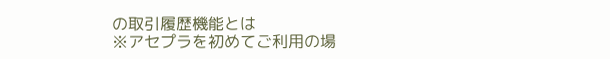の取引履歴機能とは
※アセプラを初めてご利用の場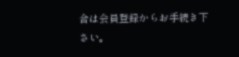合は会員登録からお手続き下さい。